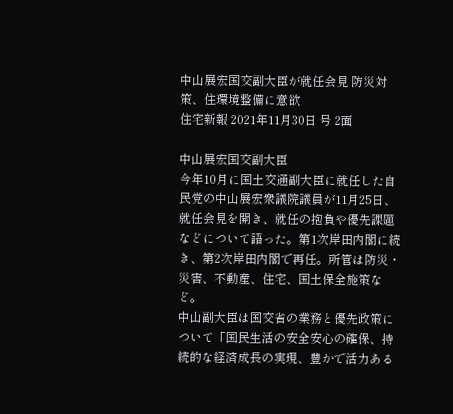中山展宏国交副大臣が就任会見 防災対策、住環境整備に意欲
住宅新報 2021年11月30日 号 2面

中山展宏国交副大臣
今年10月に国土交通副大臣に就任した自民党の中山展宏衆議院議員が11月25日、就任会見を開き、就任の抱負や優先課題などについて語った。第1次岸田内閣に続き、第2次岸田内閣で再任。所管は防災・災害、不動産、住宅、国土保全施策など。
中山副大臣は国交省の業務と優先政策について「国民生活の安全安心の確保、持続的な経済成長の実現、豊かで活力ある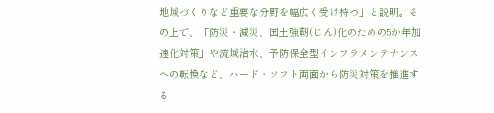地域づくりなど重要な分野を幅広く受け持つ」と説明。その上で、「防災・減災、国土強靭(じん)化のための5か年加速化対策」や流域治水、予防保全型インフラメンテナンスへの転換など、ハード・ソフト両面から防災対策を推進する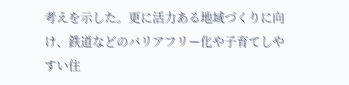考えを示した。更に活力ある地域づくりに向け、鉄道などのバリアフリー化や子育てしやすい住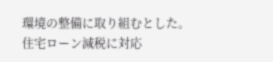環境の整備に取り組むとした。
住宅ローン減税に対応